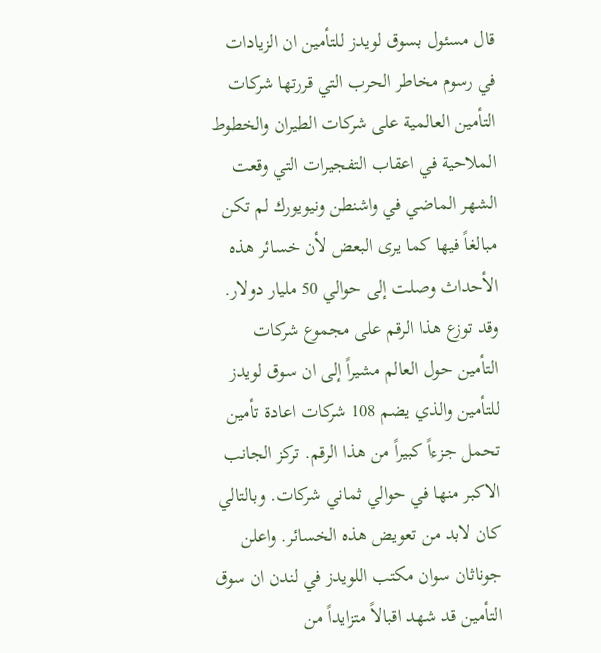قال مسئول بسوق لويدز للتأمين ان الزيادات في رسوم مخاطر الحرب التي قررتها شركات التأمين العالمية على شركات الطيران والخطوط الملاحية في اعقاب التفجيرات التي وقعت الشهر الماضي في واشنطن ونيويورك لم تكن مبالغاً فيها كما يرى البعض لأن خسائر هذه الأحداث وصلت إلى حوالي 50 مليار دولار. وقد توزع هذا الرقم على مجموع شركات التأمين حول العالم مشيراً إلى ان سوق لويدز للتأمين والذي يضم 108 شركات اعادة تأمين تحمل جزءاً كبيراً من هذا الرقم. تركز الجانب الاكبر منها في حوالي ثماني شركات. وبالتالي كان لابد من تعويض هذه الخسائر. واعلن جوناثان سوان مكتب اللويدز في لندن ان سوق التأمين قد شهد اقبالاً متزايداً من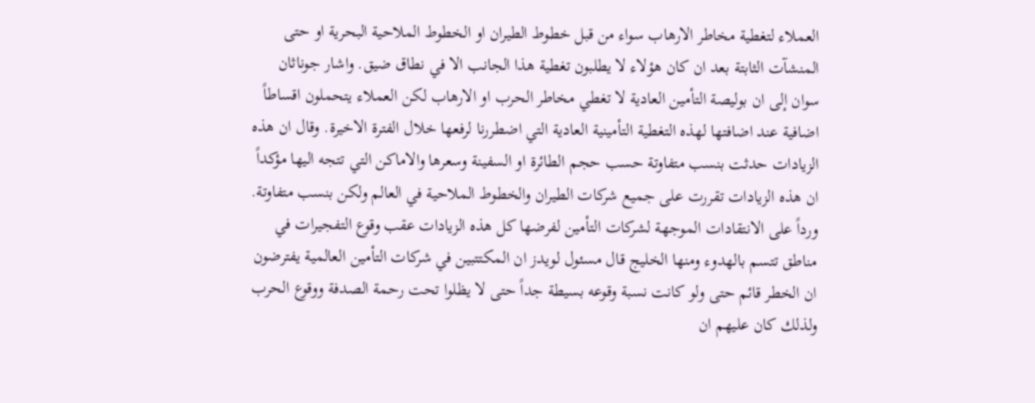العملاء لتغطية مخاطر الارهاب سواء من قبل خطوط الطيران او الخطوط الملاحية البحرية او حتى المنشآت الثابتة بعد ان كان هؤلاء لا يطلبون تغطية هذا الجانب الا في نطاق ضيق. واشار جوناثان سوان إلى ان بوليصة التأمين العادية لا تغطي مخاطر الحرب او الارهاب لكن العملاء يتحملون اقساطاً اضافية عند اضافتها لهذه التغطية التأمينية العادية التي اضطررنا لرفعها خلال الفترة الاخيرة. وقال ان هذه الزيادات حدثت بنسب متفاوتة حسب حجم الطائرة او السفينة وسعرها والاماكن التي تتجه اليها مؤكداً ان هذه الزيادات تقررت على جميع شركات الطيران والخطوط الملاحية في العالم ولكن بنسب متفاوتة. ورداً على الانتقادات الموجهة لشركات التأمين لفرضها كل هذه الزيادات عقب وقوع التفجيرات في مناطق تتسم بالهدوء ومنها الخليج قال مسئول لويدز ان المكتتبين في شركات التأمين العالمية يفترضون ان الخطر قائم حتى ولو كانت نسبة وقوعه بسيطة جداً حتى لا يظلوا تحت رحمة الصدفة ووقوع الحرب ولذلك كان عليهم ان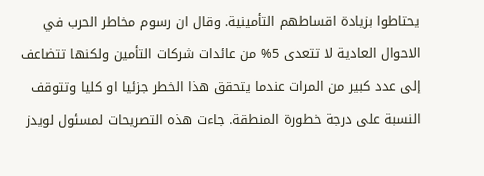يحتاطوا بزيادة اقساطهم التأمينية. وقال ان رسوم مخاطر الحرب في الاحوال العادية لا تتعدى 5% من عائدات شركات التأمين ولكنها تتضاعف إلى عدد كبير من المرات عندما يتحقق هذا الخطر جزئيا او كليا وتتوقف النسبة على درجة خطورة المنطقة. جاءت هذه التصريحات لمسئول لويدز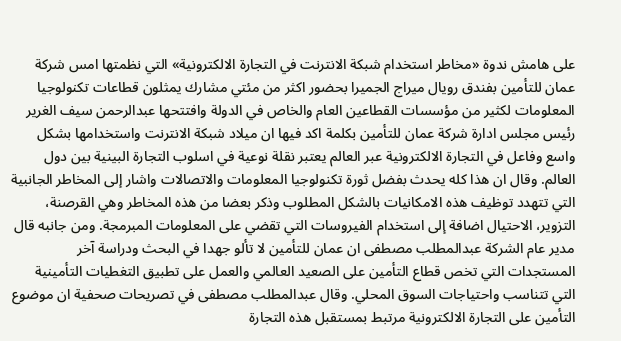على هامش ندوة «مخاطر استخدام شبكة الانترنت في التجارة الالكترونية» التي نظمتها امس شركة عمان للتأمين بفندق رويال ميراج الجميرا بحضور اكثر من مئتي مشارك يمثلون قطاعات تكنولوجيا المعلومات لكثير من مؤسسات القطاعين العام والخاص في الدولة وافتتحها عبدالرحمن سيف الغرير رئيس مجلس ادارة شركة عمان للتأمين بكلمة اكد فيها ان ميلاد شبكة الانترنت واستخدامها بشكل واسع وفاعل في التجارة الالكترونية عبر العالم يعتبر نقلة نوعية في اسلوب التجارة البينية بين دول العالم. وقال ان هذا كله يحدث بفضل ثورة تكنولوجيا المعلومات والاتصالات واشار إلى المخاطر الجانبية التي تتهدد توظيف هذه الامكانيات بالشكل المطلوب وذكر بعضا من هذه المخاطر وهي القرصنة، التزوير، الاحتيال اضافة إلى استخدام الفيروسات التي تقضي على المعلومات المبرمجة. ومن جانبه قال مدير عام الشركة عبدالمطلب مصطفى ان عمان للتأمين لا تألو جهدا في البحث ودراسة آخر المستجدات التي تخص قطاع التأمين على الصعيد العالمي والعمل على تطبيق التغطيات التأمينية التي تتناسب واحتياجات السوق المحلي. وقال عبدالمطلب مصطفى في تصريحات صحفية ان موضوع التأمين على التجارة الالكترونية مرتبط بمستقبل هذه التجارة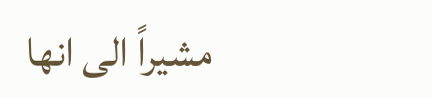مشيراً الى انها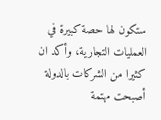ستكون لها حصة كبيرة في العمليات التجارية، وأكد ان كثيرا من الشركات بالدولة أصبحت مهتمة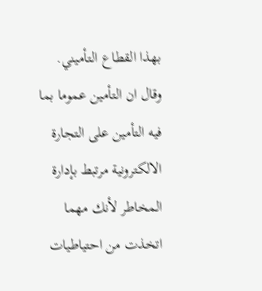بهذا القطاع التأميني. وقال ان التأمين عموما بما فيه التأمين على التجارة الالكترونية مرتبط بإدارة المخاطر لأنك مهما اتخذت من احتياطيات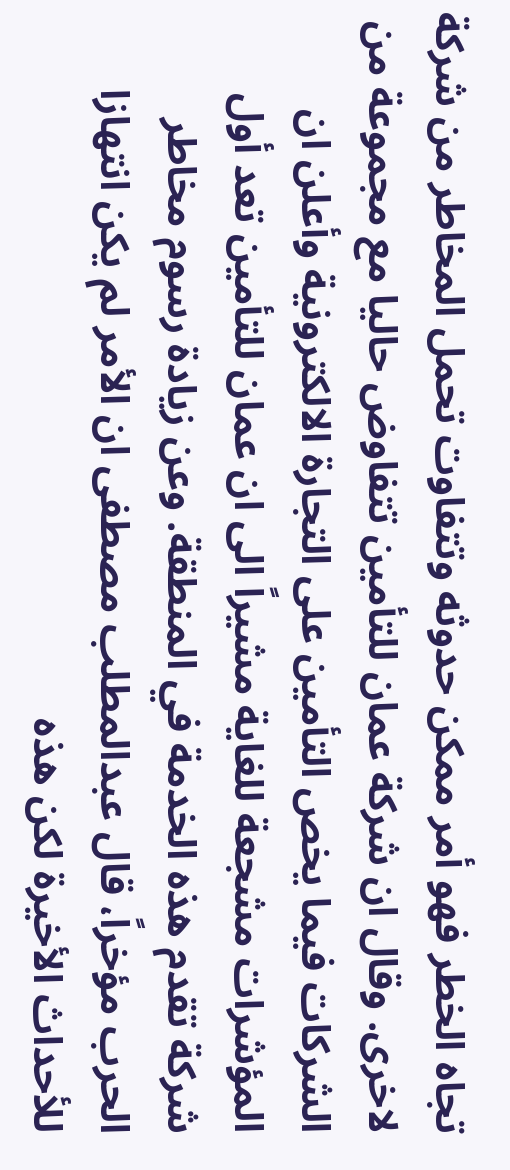تجاه الخطر فهو أمر ممكن حدوثه وتتفاوت تحمل المخاطر من شركة لاخرى. وقال ان شركة عمان للتأمين تتفاوض حاليا مع مجموعة من الشركات فيما يخص التأمين على التجارة الالكترونية وأعلن ان المؤشرات مشجعة للغاية مشيراً الى ان عمان للتأمين تعد أول شركة تقدم هذه الخدمة في المنطقة. وعن زيادة رسوم مخاطر الحرب مؤخراً، قال عبدالمطلب مصطفى ان الأمر لم يكن انتهازا للأحداث الأخيرة لكن هذه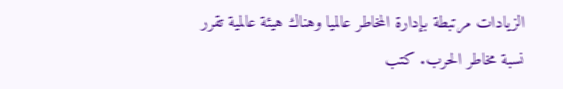الزيادات مرتبطة بإدارة المخاطر عالميا وهناك هيئة عالمية تقرر نسبة مخاطر الحرب. كتب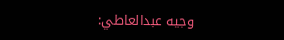وجيه عبدالعاطي: